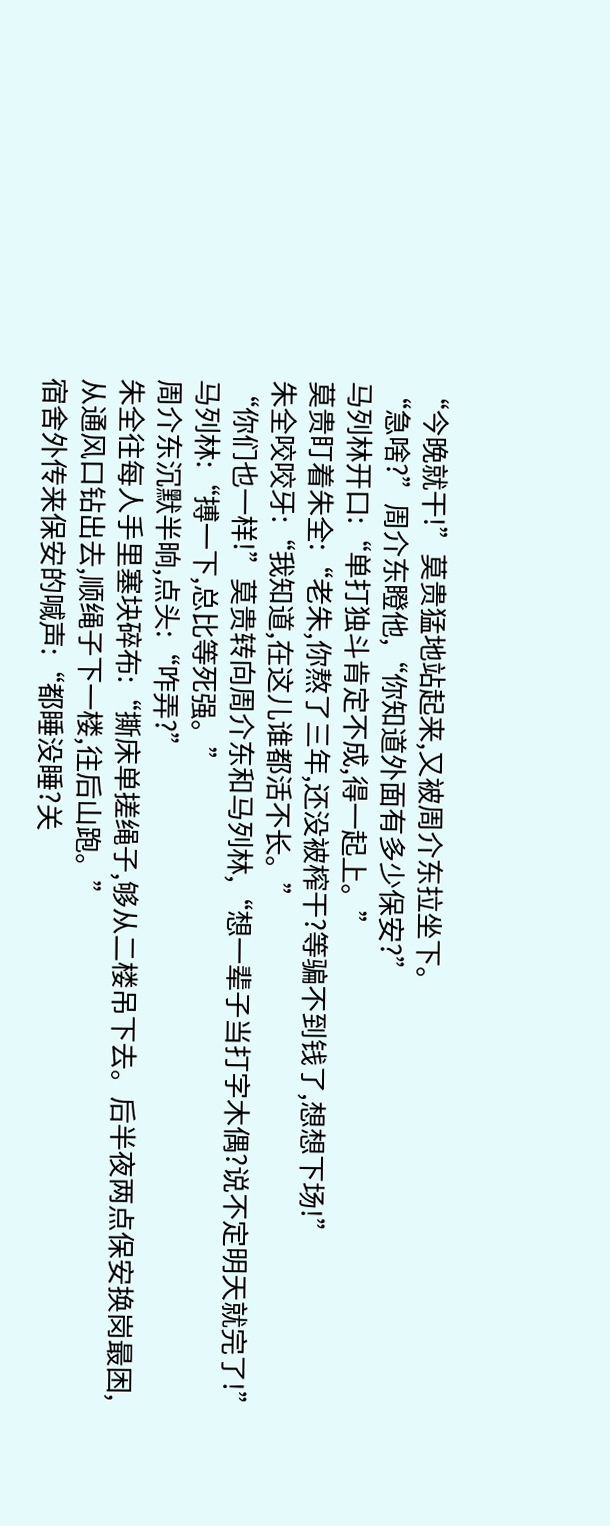“今晚就干!”莫贵猛地站起来,又被周介东拉坐下。
“急啥?”周介东瞪他,“你知道外面有多少保安?”
马列林开口:“单打独斗肯定不成,得一起上。”
莫贵盯着朱全:“老朱,你熬了三年,还没被榨干?等骗不到钱了,想想下场!”
朱全咬咬牙:“我知道,在这儿谁都活不长。”
“你们也一样!”莫贵转向周介东和马列林,“想一辈子当打字木偶?说不定明天就完了!”
马列林:“搏一下,总比等死强。”
周介东沉默半晌,点头:“咋弄?”
朱全往每人手里塞块碎布:“撕床单搓绳子,够从二楼吊下去。后半夜两点保安换岗最困,从通风口钻出去,顺绳子下一楼,往后山跑。”
宿舍外传来保安的喊声:“都睡没睡?关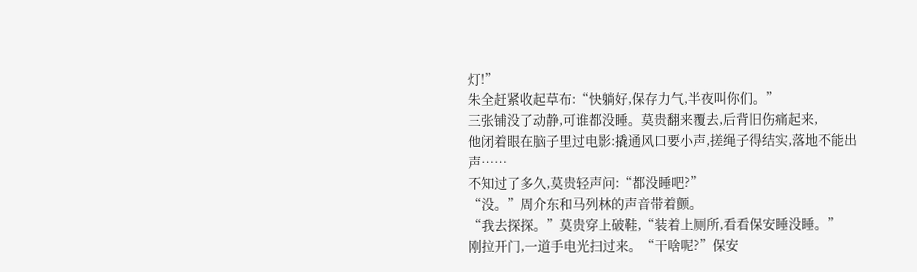灯!”
朱全赶紧收起草布:“快躺好,保存力气,半夜叫你们。”
三张铺没了动静,可谁都没睡。莫贵翻来覆去,后背旧伤痛起来,
他闭着眼在脑子里过电影:撬通风口要小声,搓绳子得结实,落地不能出声……
不知过了多久,莫贵轻声问:“都没睡吧?”
“没。”周介东和马列林的声音带着颤。
“我去探探。”莫贵穿上破鞋,“装着上厕所,看看保安睡没睡。”
刚拉开门,一道手电光扫过来。“干啥呢?”保安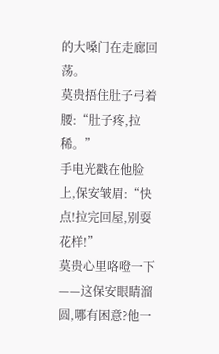的大嗓门在走廊回荡。
莫贵捂住肚子弓着腰:“肚子疼,拉稀。”
手电光戳在他脸上,保安皱眉:“快点!拉完回屋,别耍花样!”
莫贵心里咯噔一下——这保安眼睛溜圆,哪有困意?他一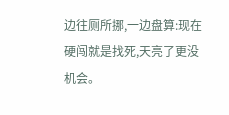边往厕所挪,一边盘算:现在硬闯就是找死,天亮了更没机会。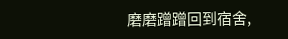磨磨蹭蹭回到宿舍,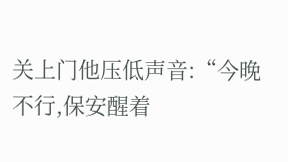关上门他压低声音:“今晚不行,保安醒着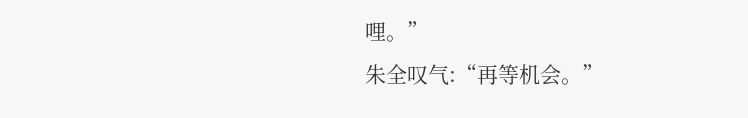哩。”
朱全叹气:“再等机会。”